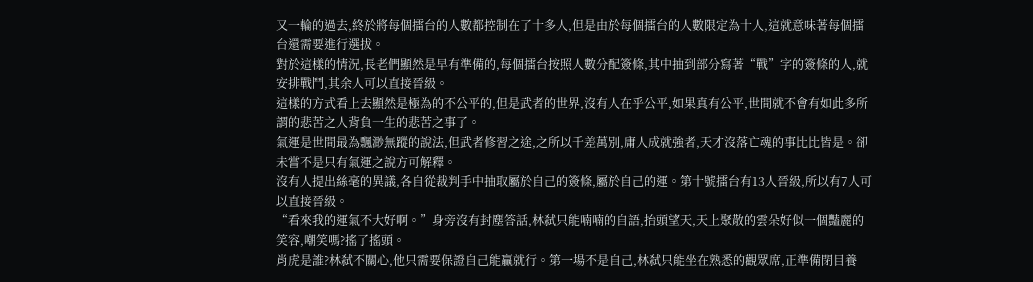又一輪的過去,終於將每個擂台的人數都控制在了十多人,但是由於每個擂台的人數限定為十人,這就意味著每個擂台還需要進行選拔。
對於這樣的情況,長老們顯然是早有準備的,每個擂台按照人數分配簽條,其中抽到部分寫著“戰”字的簽條的人,就安排戰鬥,其余人可以直接晉級。
這樣的方式看上去顯然是極為的不公平的,但是武者的世界,沒有人在乎公平,如果真有公平,世間就不會有如此多所謂的悲苦之人背負一生的悲苦之事了。
氣運是世間最為飄渺無蹤的說法,但武者修習之途,之所以千差萬別,庸人成就強者,天才沒落亡魂的事比比皆是。卻未嘗不是只有氣運之說方可解釋。
沒有人提出絲毫的異議,各自從裁判手中抽取屬於自己的簽條,屬於自己的運。第十號擂台有13人晉級,所以有7人可以直接晉級。
“看來我的運氣不大好啊。”身旁沒有封塵答話,林弑只能喃喃的自語,抬頭望天,天上聚散的雲朵好似一個豔麗的笑容,嘲笑嗎?搖了搖頭。
肖虎是誰?林弑不關心,他只需要保證自己能贏就行。第一場不是自己,林弑只能坐在熟悉的觀眾席,正準備閉目養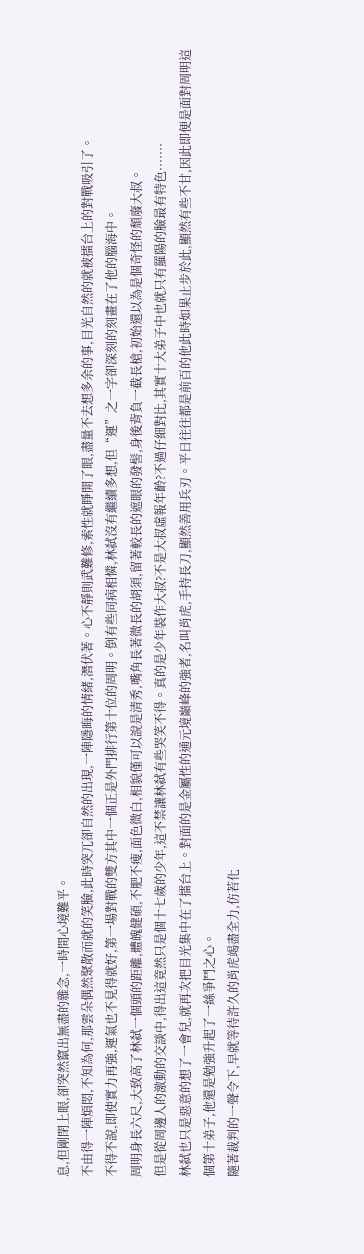息,但剛閉上眼,卻突然竄出無盡的雜念,一時間心境難平。
不由得一陣煩悶,不知為何,那雲朵偶然聚散而就的笑臉,此時突兀卻自然的出現,一陣隱晦的情緒,潛伏著。心不靜則武難修,索性就睜開了眼,盡量不去想多余的事,目光自然的就被擂台上的對戰吸引了。
不得不說,即使實力再強,運氣也不見得就好,第一場對戰的雙方其中一個正是外門排行第十位的周明。倒有些同病相憐,林弑沒有繼續多想,但“運”之一字卻深刻的刻畫在了他的腦海中。
周明身長六尺,大致高了林弑一個頭的距離,體魄健碩,不肥不瘦,面色微白,相貌僅可以說是清秀,嘴角長著微長的胡須,留著較長的遮眼的發髻,身後背負一截長槍,初始還以為是個奇怪的頹廢大叔。
但是從周邊人的激動的交談中,得出這竟然只是個十七歲的少年,這不禁讓林弑有些哭笑不得。真的是少年裝作大叔?不是大叔虛報年齡?不過仔細對比,其實十大弟子中也就只有羅陽的臉最有特色·······
林弑也只是惡意的想了一會兒,就再次把目光集中在了擂台上。對面的是金屬性的通元境巔峰的強者,名叫肖虎,手持長刀,顯然善用兵刃。平日往往都是前百的他此時如果止步於此,顯然有些不甘,因此即便是面對周明這個第十弟子,他還是勉強升起了一絲爭鬥之心。
隨著裁判的一聲令下,早就等待許久的肖虎竭盡全力,仿若化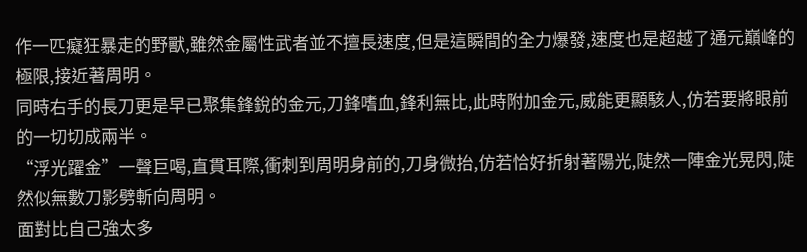作一匹癡狂暴走的野獸,雖然金屬性武者並不擅長速度,但是這瞬間的全力爆發,速度也是超越了通元巔峰的極限,接近著周明。
同時右手的長刀更是早已聚集鋒銳的金元,刀鋒嗜血,鋒利無比,此時附加金元,威能更顯駭人,仿若要將眼前的一切切成兩半。
“浮光躍金”一聲巨喝,直貫耳際,衝刺到周明身前的,刀身微抬,仿若恰好折射著陽光,陡然一陣金光晃閃,陡然似無數刀影劈斬向周明。
面對比自己強太多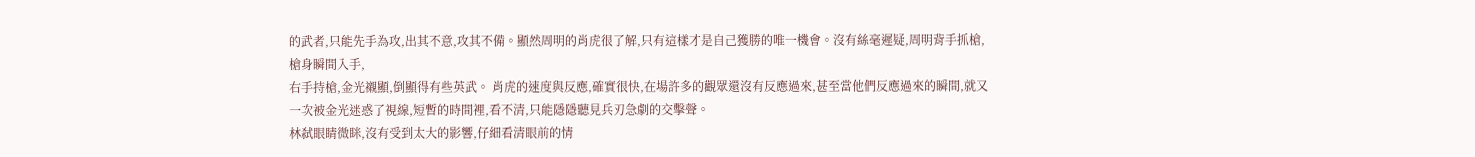的武者,只能先手為攻,出其不意,攻其不備。顯然周明的肖虎很了解,只有這樣才是自己獲勝的唯一機會。沒有絲毫遲疑,周明背手抓槍,槍身瞬間入手,
右手持槍,金光襯顯,倒顯得有些英武。 肖虎的速度與反應,確實很快,在場許多的觀眾還沒有反應過來,甚至當他們反應過來的瞬間,就又一次被金光迷惑了視線,短暫的時間裡,看不清,只能隱隱聽見兵刃急劇的交擊聲。
林弑眼睛微眯,沒有受到太大的影響,仔細看清眼前的情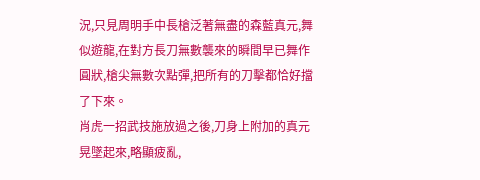況,只見周明手中長槍泛著無盡的森藍真元,舞似遊龍,在對方長刀無數襲來的瞬間早已舞作圓狀,槍尖無數次點彈,把所有的刀擊都恰好擋了下來。
肖虎一招武技施放過之後,刀身上附加的真元晃墜起來,略顯疲亂,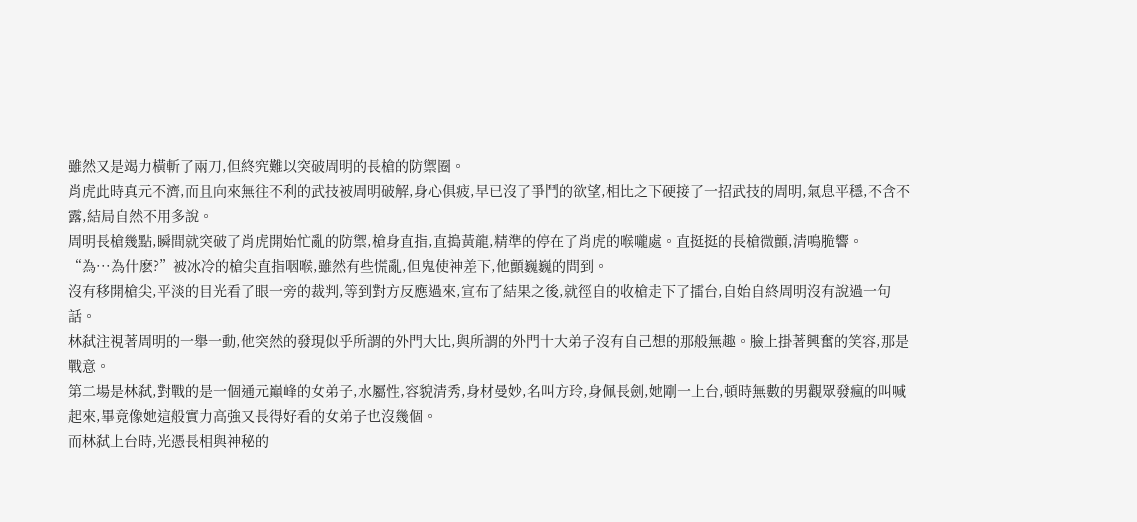雖然又是竭力橫斬了兩刀,但終究難以突破周明的長槍的防禦圈。
肖虎此時真元不濟,而且向來無往不利的武技被周明破解,身心俱疲,早已沒了爭鬥的欲望,相比之下硬接了一招武技的周明,氣息平穩,不含不露,結局自然不用多說。
周明長槍幾點,瞬間就突破了肖虎開始忙亂的防禦,槍身直指,直搗黃龍,精準的停在了肖虎的喉嚨處。直挺挺的長槍微顫,清鳴脆響。
“為···為什麽?”被冰冷的槍尖直指咽喉,雖然有些慌亂,但鬼使神差下,他顫巍巍的問到。
沒有移開槍尖,平淡的目光看了眼一旁的裁判,等到對方反應過來,宣布了結果之後,就徑自的收槍走下了擂台,自始自終周明沒有說過一句話。
林弑注視著周明的一舉一動,他突然的發現似乎所謂的外門大比,與所謂的外門十大弟子沒有自己想的那般無趣。臉上掛著興奮的笑容,那是戰意。
第二場是林弑,對戰的是一個通元巔峰的女弟子,水屬性,容貌清秀,身材曼妙,名叫方玲,身佩長劍,她剛一上台,頓時無數的男觀眾發瘋的叫喊起來,畢竟像她這般實力高強又長得好看的女弟子也沒幾個。
而林弑上台時,光憑長相與神秘的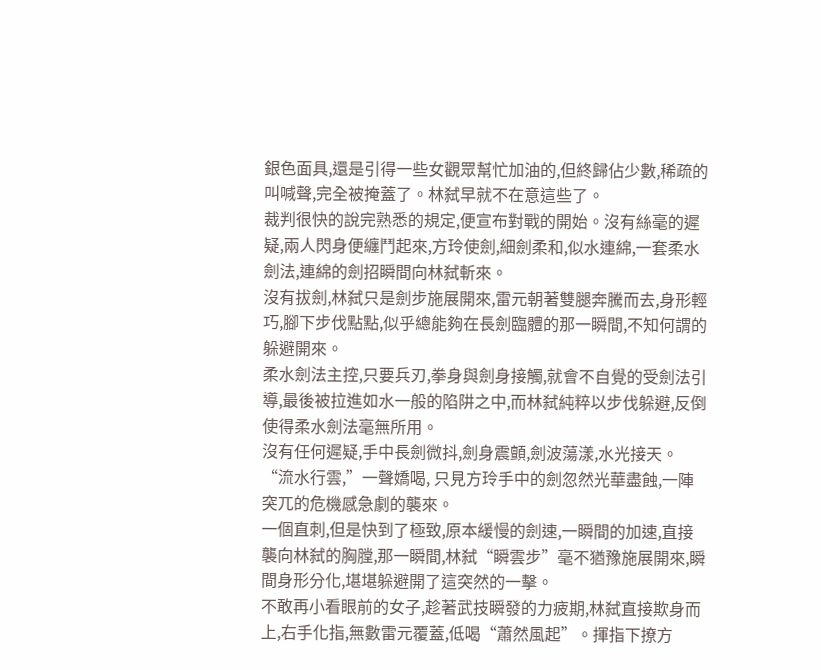銀色面具,還是引得一些女觀眾幫忙加油的,但終歸佔少數,稀疏的叫喊聲,完全被掩蓋了。林弑早就不在意這些了。
裁判很快的說完熟悉的規定,便宣布對戰的開始。沒有絲毫的遲疑,兩人閃身便纏鬥起來,方玲使劍,細劍柔和,似水連綿,一套柔水劍法,連綿的劍招瞬間向林弑斬來。
沒有拔劍,林弑只是劍步施展開來,雷元朝著雙腿奔騰而去,身形輕巧,腳下步伐點點,似乎總能夠在長劍臨體的那一瞬間,不知何謂的躲避開來。
柔水劍法主控,只要兵刃,拳身與劍身接觸,就會不自覺的受劍法引導,最後被拉進如水一般的陷阱之中,而林弑純粹以步伐躲避,反倒使得柔水劍法毫無所用。
沒有任何遲疑,手中長劍微抖,劍身震顫,劍波蕩漾,水光接天。“流水行雲,”一聲嬌喝, 只見方玲手中的劍忽然光華盡蝕,一陣突兀的危機感急劇的襲來。
一個直刺,但是快到了極致,原本緩慢的劍速,一瞬間的加速,直接襲向林弑的胸膛,那一瞬間,林弑“瞬雲步”毫不猶豫施展開來,瞬間身形分化,堪堪躲避開了這突然的一擊。
不敢再小看眼前的女子,趁著武技瞬發的力疲期,林弑直接欺身而上,右手化指,無數雷元覆蓋,低喝“蕭然風起”。揮指下撩方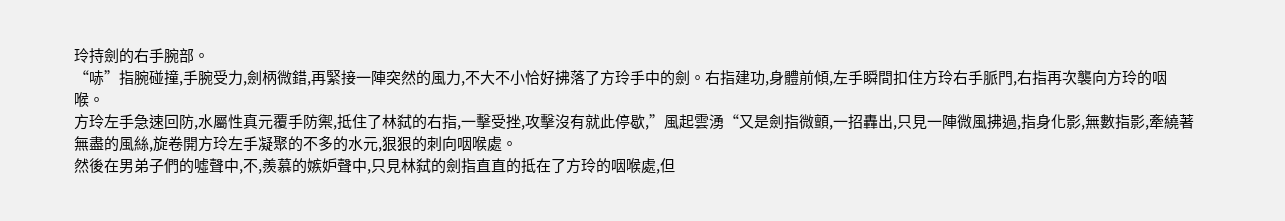玲持劍的右手腕部。
“哧”指腕碰撞,手腕受力,劍柄微錯,再緊接一陣突然的風力,不大不小恰好拂落了方玲手中的劍。右指建功,身體前傾,左手瞬間扣住方玲右手脈門,右指再次襲向方玲的咽喉。
方玲左手急速回防,水屬性真元覆手防禦,抵住了林弑的右指,一擊受挫,攻擊沒有就此停歇,”風起雲湧“又是劍指微顫,一招轟出,只見一陣微風拂過,指身化影,無數指影,牽繞著無盡的風絲,旋卷開方玲左手凝聚的不多的水元,狠狠的刺向咽喉處。
然後在男弟子們的噓聲中,不,羨慕的嫉妒聲中,只見林弑的劍指直直的抵在了方玲的咽喉處,但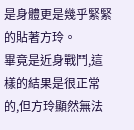是身體更是幾乎緊緊的貼著方玲。
畢竟是近身戰鬥,這樣的結果是很正常的,但方玲顯然無法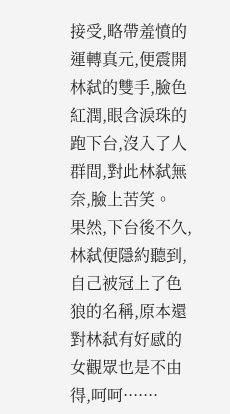接受,略帶羞憤的運轉真元,便震開林弑的雙手,臉色紅潤,眼含淚珠的跑下台,沒入了人群間,對此林弑無奈,臉上苦笑。
果然,下台後不久,林弑便隱約聽到,自己被冠上了色狼的名稱,原本還對林弑有好感的女觀眾也是不由得,呵呵·······